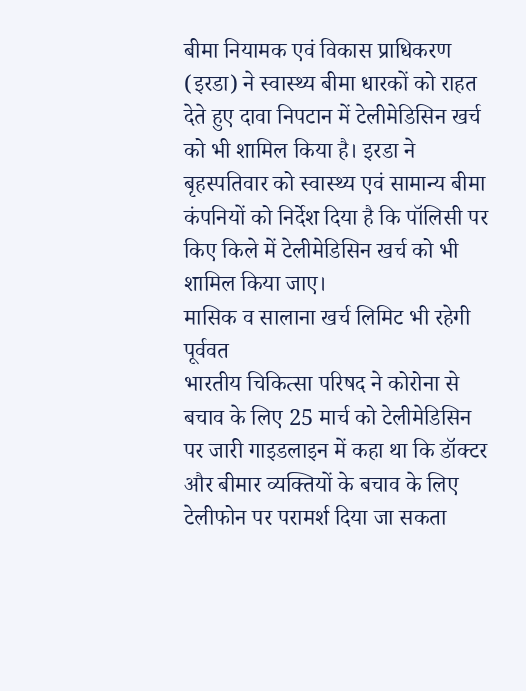बीमा नियामक एवं विकास प्राधिकरण (इरडा) ने स्वास्थ्य बीमा धारकों को राहत देते हुए दावा निपटान में टेलीमेडिसिन खर्च को भी शामिल किया है। इरडा ने बृहस्पतिवार को स्वास्थ्य एवं सामान्य बीमा कंपनियों को निर्देश दिया है कि पॉलिसी पर किए किले में टेलीमेडिसिन खर्च को भी शामिल किया जाए।
मासिक व सालाना खर्च लिमिट भी रहेगी पूर्ववत
भारतीय चिकित्सा परिषद ने कोरोना से बचाव के लिए 25 मार्च को टेलीमेडिसिन पर जारी गाइडलाइन में कहा था कि डॉक्टर और बीमार व्यक्तियों के बचाव के लिए टेलीफोन पर परामर्श दिया जा सकता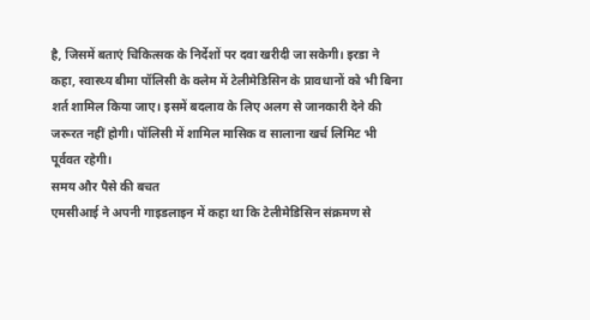है, जिसमें बताएं चिकित्सक के निर्देशों पर दवा खरीदी जा सकेगी। इरडा ने कहा, स्वास्थ्य बीमा पॉलिसी के क्लेम में टेलीमेडिसिन के प्रावधानों को भी बिना शर्त शामिल किया जाए। इसमें बदलाव के लिए अलग से जानकारी देने की जरूरत नहीं होगी। पॉलिसी में शामिल मासिक व सालाना खर्च लिमिट भी पूर्ववत रहेगी।
समय और पैसे की बचत
एमसीआई ने अपनी गाइडलाइन में कहा था कि टेलीमेडिसिन संक्रमण से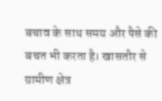बचाव के साथ समय और पैसे की बचत भी करता है। खासतौर से ग्रामीण क्षेत्र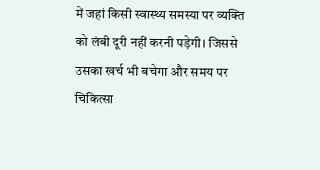में जहां किसी स्वास्थ्य समस्या पर व्यक्ति को लंबी दूरी नहीं करनी पड़ेगी। जिससे उसका खर्च भी बचेगा और समय पर चिकित्सा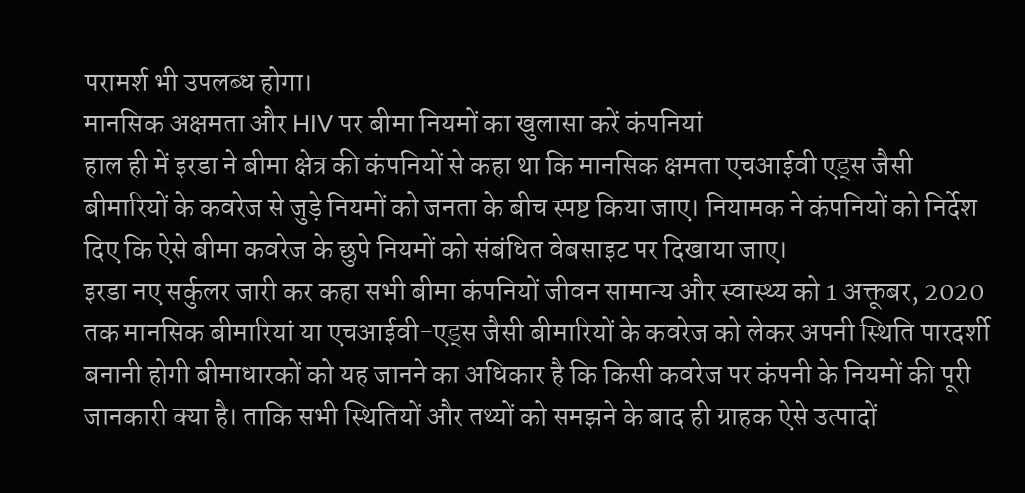परामर्श भी उपलब्ध होगा।
मानसिक अक्षमता और HIV पर बीमा नियमों का खुलासा करें कंपनियां
हाल ही में इरडा ने बीमा क्षेत्र की कंपनियों से कहा था कि मानसिक क्षमता एचआईवी एड्स जैसी बीमारियों के कवरेज से जुड़े नियमों को जनता के बीच स्पष्ट किया जाए। नियामक ने कंपनियों को निर्देश दिए कि ऐसे बीमा कवरेज के छुपे नियमों को संबंधित वेबसाइट पर दिखाया जाए।
इरडा नए सर्कुलर जारी कर कहा सभी बीमा कंपनियों जीवन सामान्य और स्वास्थ्य को 1 अक्तूबर, 2020 तक मानसिक बीमारियां या एचआईवी-एड्स जैसी बीमारियों के कवरेज को लेकर अपनी स्थिति पारदर्शी बनानी होगी बीमाधारकों को यह जानने का अधिकार है कि किसी कवरेज पर कंपनी के नियमों की पूरी जानकारी क्या है। ताकि सभी स्थितियों और तथ्यों को समझने के बाद ही ग्राहक ऐसे उत्पादों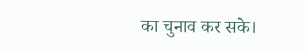का चुनाव कर सके।